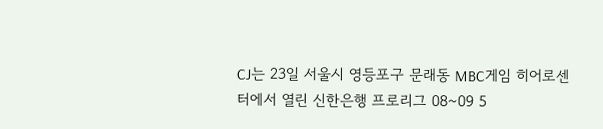CJ는 23일 서울시 영등포구 문래동 MBC게임 히어로센터에서 열린 신한은행 프로리그 08~09 5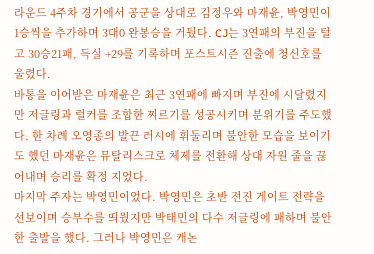라운드 4주차 경기에서 공군을 상대로 김정우와 마재윤, 박영민이 1승씩을 추가하며 3대0 완봉승을 거뒀다. CJ는 3연패의 부진을 털고 30승21패, 득실 +29를 기록하며 포스트시즌 진출에 청신호를 울렸다.
바통을 이어받은 마재윤은 최근 3연패에 빠지며 부진에 시달렸지만 저글링과 럴커를 조합한 찌르기를 성공시키며 분위기를 주도했다. 한 차례 오영종의 발끈 러시에 휘둘리며 불안한 모습을 보이기도 했던 마재윤은 뮤탈리스크로 체제를 전환해 상대 자원 줄을 끊어내며 승리를 확정 지었다.
마지막 주자는 박영민이었다. 박영민은 초반 전진 게이트 전략을 선보이며 승부수를 띄웠지만 박태민의 다수 저글링에 패하며 불안한 출발을 했다. 그러나 박영민은 캐논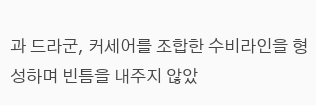과 드라군, 커세어를 조합한 수비라인을 형성하며 빈틈을 내주지 않았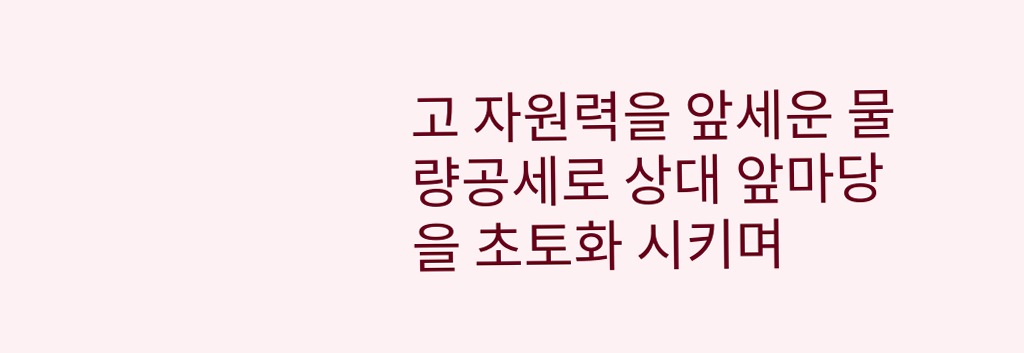고 자원력을 앞세운 물량공세로 상대 앞마당을 초토화 시키며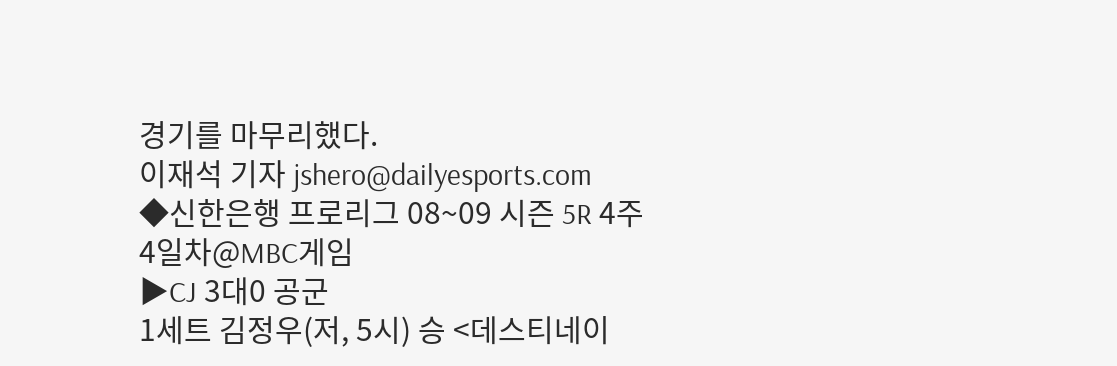경기를 마무리했다.
이재석 기자 jshero@dailyesports.com
◆신한은행 프로리그 08~09 시즌 5R 4주 4일차@MBC게임
▶CJ 3대0 공군
1세트 김정우(저, 5시) 승 <데스티네이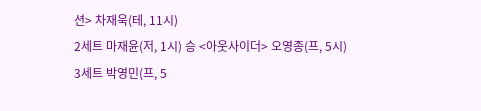션> 차재욱(테, 11시)
2세트 마재윤(저, 1시) 승 <아웃사이더> 오영종(프, 5시)
3세트 박영민(프, 5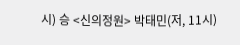시) 승 <신의정원> 박태민(저, 11시)